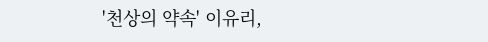'천상의 약속' 이유리,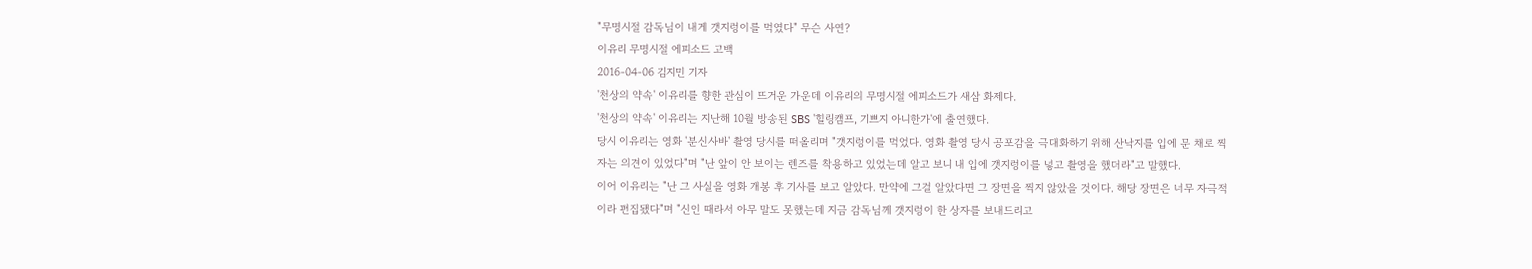"무명시절 감독님이 내게 갯지렁이를 먹였다" 무슨 사연?
이유리 무명시절 에피소드 고백
2016-04-06 김지민 기자
'천상의 약속' 이유리를 향한 관심이 뜨거운 가운데 이유리의 무명시절 에피소드가 새삼 화제다.
'천상의 약속' 이유리는 지난해 10월 방송된 SBS '힐링캠프, 기쁘지 아니한가'에 출연했다.
당시 이유리는 영화 '분신사바' 촬영 당시를 떠올리며 "갯지렁이를 먹었다. 영화 촬영 당시 공포감을 극대화하기 위해 산낙지를 입에 문 채로 찍자는 의견이 있었다"며 "난 앞이 안 보이는 렌즈를 착용하고 있었는데 알고 보니 내 입에 갯지렁이를 넣고 촬영을 했더라"고 말했다.
이어 이유리는 "난 그 사실을 영화 개봉 후 기사를 보고 알았다. 만약에 그걸 알았다면 그 장면을 찍지 않았을 것이다. 해당 장면은 너무 자극적이라 편집됐다"며 "신인 때라서 아무 말도 못했는데 지금 감독님께 갯지렁이 한 상자를 보내드리고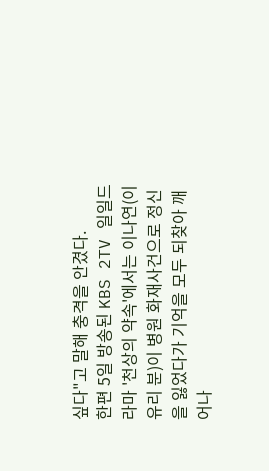싶다"고 말해 충격을 안겼다.
한편 5일 방송된 KBS 2TV 일일드라마 '천상의 약속'에서는 이나연(이유리 분)이 병원 화재사건으로 정신을 잃었다가 기억을 모두 되찾아 깨어나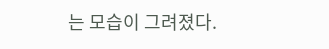는 모습이 그려졌다.